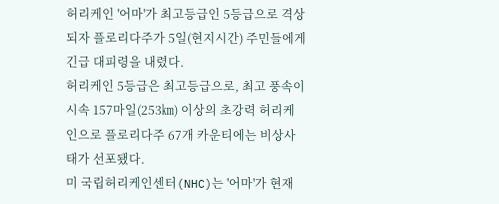허리케인 '어마'가 최고등급인 5등급으로 격상되자 플로리다주가 5일(현지시간) 주민들에게 긴급 대피령을 내렸다.
허리케인 5등급은 최고등급으로, 최고 풍속이 시속 157마일(253㎞) 이상의 초강력 허리케인으로 플로리다주 67개 카운티에는 비상사태가 선포됐다.
미 국립허리케인센터(NHC)는 '어마'가 현재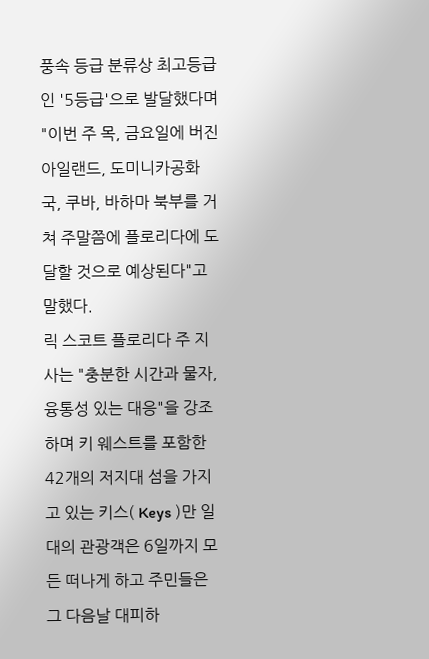풍속 등급 분류상 최고등급인 '5등급'으로 발달했다며 "이번 주 목, 금요일에 버진아일랜드, 도미니카공화국, 쿠바, 바하마 북부를 거쳐 주말쯤에 플로리다에 도달할 것으로 예상된다"고 말했다.
릭 스코트 플로리다 주 지사는 "충분한 시간과 물자, 융통성 있는 대응"을 강조하며 키 웨스트를 포함한 42개의 저지대 섬을 가지고 있는 키스( Keys )만 일대의 관광객은 6일까지 모든 떠나게 하고 주민들은 그 다음날 대피하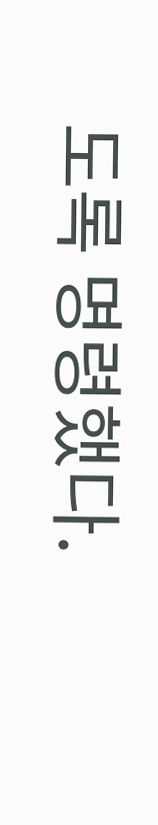도록 명령했다.